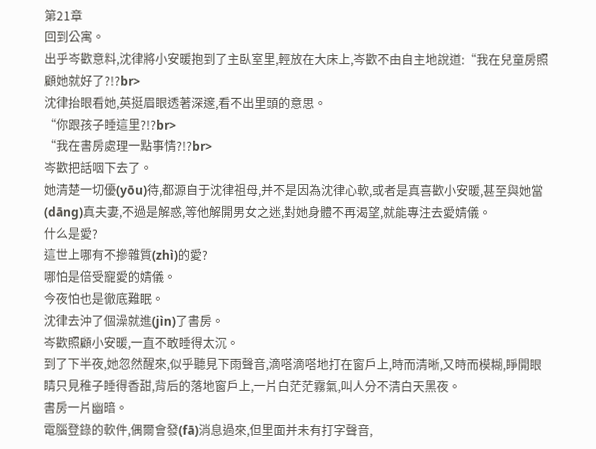第21章
回到公寓。
出乎岑歡意料,沈律將小安暖抱到了主臥室里,輕放在大床上,岑歡不由自主地說道:“我在兒童房照顧她就好了?!?br>
沈律抬眼看她,英挺眉眼透著深邃,看不出里頭的意思。
“你跟孩子睡這里?!?br>
“我在書房處理一點事情?!?br>
岑歡把話咽下去了。
她清楚一切優(yōu)待,都源自于沈律祖母,并不是因為沈律心軟,或者是真喜歡小安暖,甚至與她當(dāng)真夫妻,不過是解惑,等他解開男女之迷,對她身體不再渴望,就能專注去愛婧儀。
什么是愛?
這世上哪有不摻雜質(zhì)的愛?
哪怕是倍受寵愛的婧儀。
今夜怕也是徹底難眠。
沈律去沖了個澡就進(jìn)了書房。
岑歡照顧小安暖,一直不敢睡得太沉。
到了下半夜,她忽然醒來,似乎聽見下雨聲音,滴嗒滴嗒地打在窗戶上,時而清晰,又時而模糊,睜開眼睛只見稚子睡得香甜,背后的落地窗戶上,一片白茫茫霧氣,叫人分不清白天黑夜。
書房一片幽暗。
電腦登錄的軟件,偶爾會發(fā)消息過來,但里面并未有打字聲音,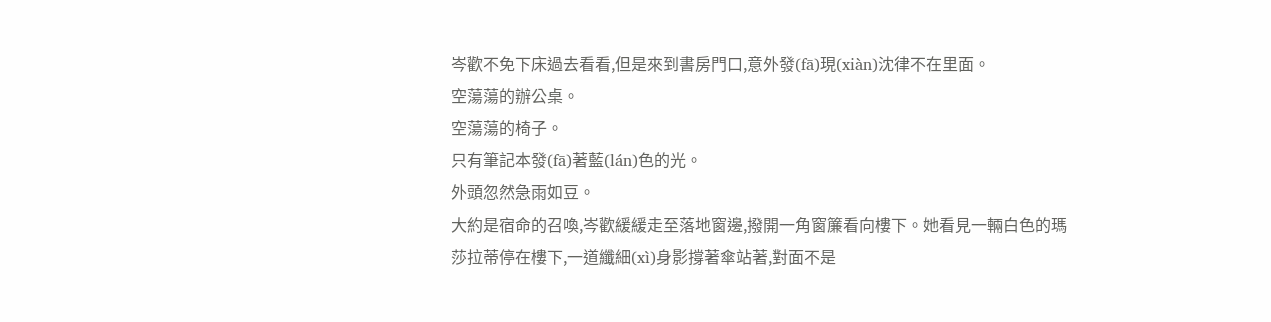岑歡不免下床過去看看,但是來到書房門口,意外發(fā)現(xiàn)沈律不在里面。
空蕩蕩的辦公桌。
空蕩蕩的椅子。
只有筆記本發(fā)著藍(lán)色的光。
外頭忽然急雨如豆。
大約是宿命的召喚,岑歡緩緩走至落地窗邊,撥開一角窗簾看向樓下。她看見一輛白色的瑪莎拉蒂停在樓下,一道纖細(xì)身影撐著傘站著,對面不是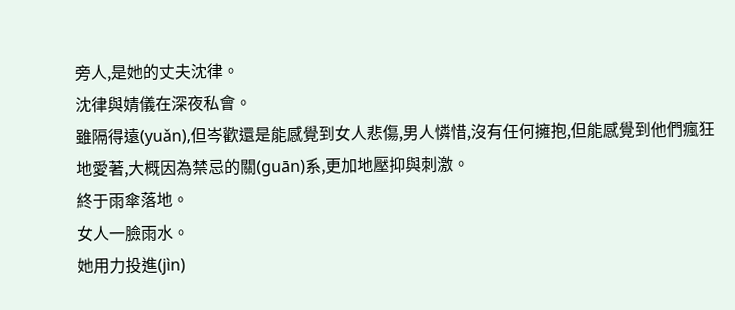旁人,是她的丈夫沈律。
沈律與婧儀在深夜私會。
雖隔得遠(yuǎn),但岑歡還是能感覺到女人悲傷,男人憐惜,沒有任何擁抱,但能感覺到他們瘋狂地愛著,大概因為禁忌的關(guān)系,更加地壓抑與刺激。
終于雨傘落地。
女人一臉雨水。
她用力投進(jìn)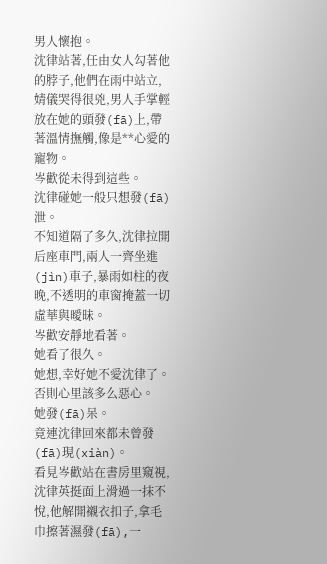男人懷抱。
沈律站著,任由女人勾著他的脖子,他們在雨中站立,婧儀哭得很兇,男人手掌輕放在她的頭發(fā)上,帶著溫情撫觸,像是**心愛的寵物。
岑歡從未得到這些。
沈律碰她一般只想發(fā)泄。
不知道隔了多久,沈律拉開后座車門,兩人一齊坐進(jìn)車子,暴雨如柱的夜晚,不透明的車窗掩蓋一切虛華與曖昧。
岑歡安靜地看著。
她看了很久。
她想,幸好她不愛沈律了。
否則心里該多么惡心。
她發(fā)呆。
竟連沈律回來都未曾發(fā)現(xiàn)。
看見岑歡站在書房里窺視,沈律英挺面上滑過一抹不悅,他解開襯衣扣子,拿毛巾擦著濕發(fā),一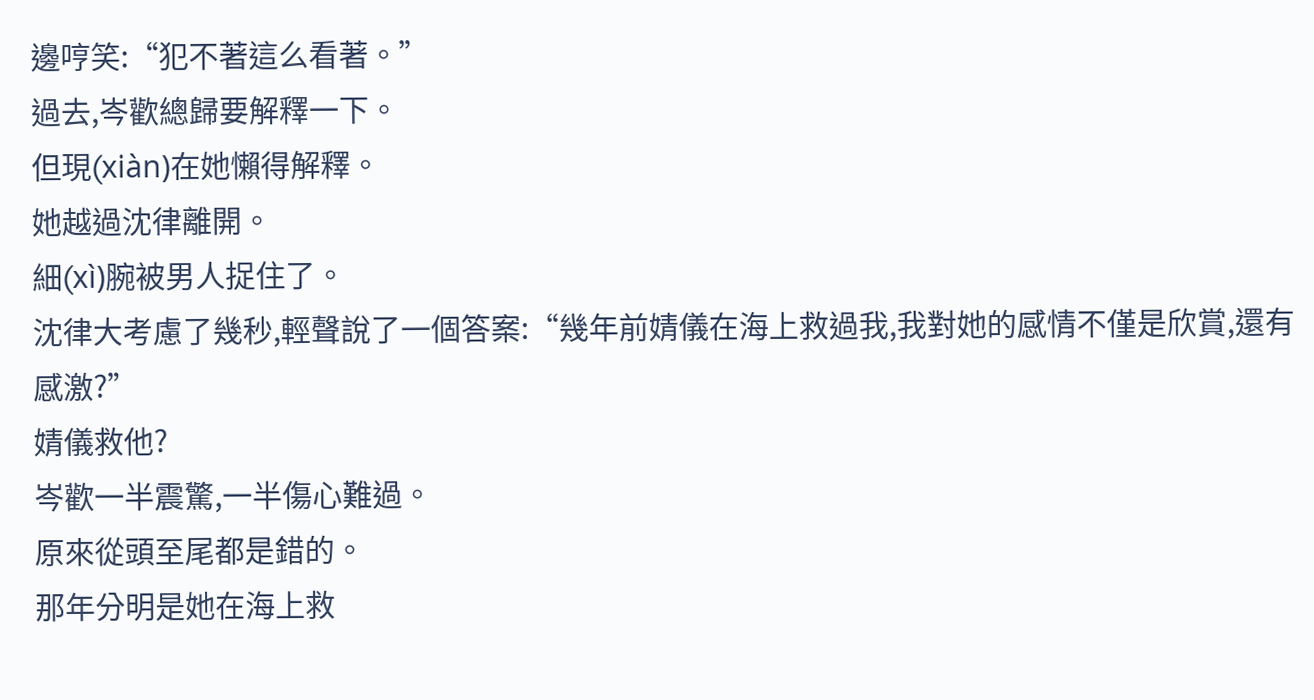邊哼笑:“犯不著這么看著。”
過去,岑歡總歸要解釋一下。
但現(xiàn)在她懶得解釋。
她越過沈律離開。
細(xì)腕被男人捉住了。
沈律大考慮了幾秒,輕聲說了一個答案:“幾年前婧儀在海上救過我,我對她的感情不僅是欣賞,還有感激?”
婧儀救他?
岑歡一半震驚,一半傷心難過。
原來從頭至尾都是錯的。
那年分明是她在海上救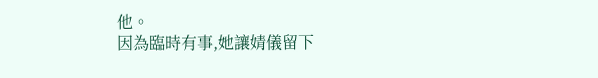他。
因為臨時有事,她讓婧儀留下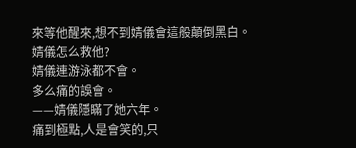來等他醒來,想不到婧儀會這般顛倒黑白。
婧儀怎么救他?
婧儀連游泳都不會。
多么痛的誤會。
——婧儀隱瞞了她六年。
痛到極點,人是會笑的,只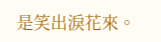是笑出淚花來。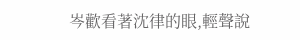岑歡看著沈律的眼,輕聲說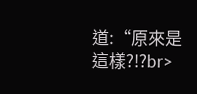道:“原來是這樣?!?br>